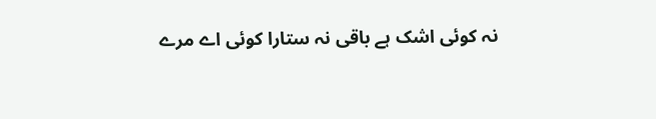نہ کوئی اشک ہے باقی نہ ستارا کوئی اے مرے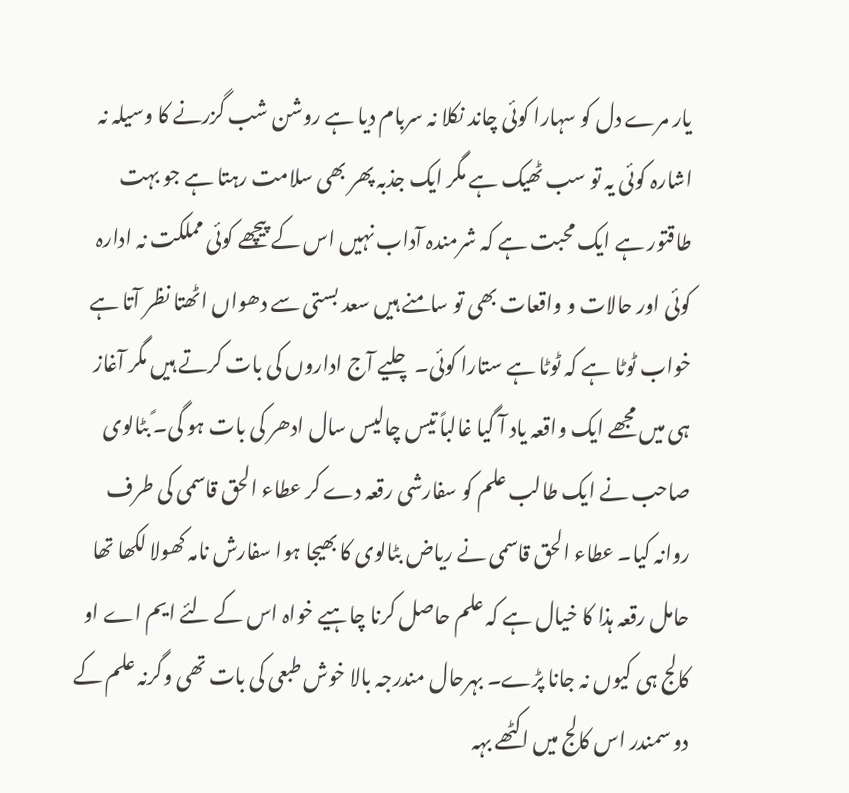یار مرے دل کو سہارا کوئی چاند نکلا نہ سربام دیا ہے روشن شب گزرنے کا وسیلہ نہ اشارہ کوئی یہ تو سب ٹھیک ہے مگر ایک جذبہ پھر بھی سلامت رہتا ہے جو بہت طاقتور ہے ایک محبت ہے کہ شرمندہ آداب نہیں اس کے پیچھے کوئی مملکت نہ ادارہ کوئی اور حالات و واقعات بھی تو سامنے ہیں سعد بستی سے دھواں اٹھتا نظر آتا ہے خواب ٹوٹا ہے کہ ٹوٹا ہے ستارا کوئی۔ چلیے آج اداروں کی بات کرتے ہیں مگر آغاز ہی میں مجھے ایک واقعہ یاد آ گیا غالباً تیس چالیس سال ادھر کی بات ہو گی۔ً بٹالوی صاحب نے ایک طالب علم کو سفارشی رقعہ دے کر عطاء الحق قاسمی کی طرف روانہ کیا۔ عطاء الحق قاسمی نے ریاض بٹالوی کا بھیجا ہوا سفارش نامہ کھولا لکھا تھا حامل رقعہ ہذا کا خیال ہے کہ علم حاصل کرنا چاہیے خواہ اس کے لئے ایم اے او کالج ہی کیوں نہ جانا پڑے۔ بہرحال مندرجہ بالا خوش طبعی کی بات تھی وگرنہ علم کے دو سمندر اس کالج میں اکٹھے بہہ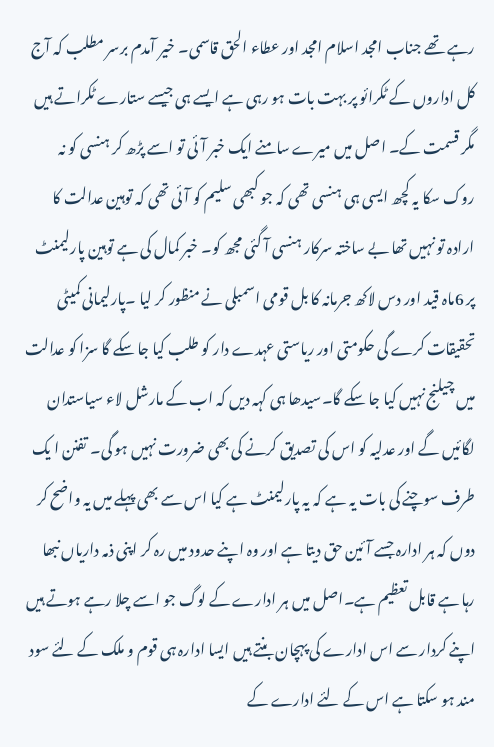رہے تھے جناب امجد اسلام امجد اور عطاء الحق قاسمی۔ خیر آمدم برسر مطلب کہ آج کل اداروں کے ٹکرائو پر بہت بات ہو رہی ہے ایسے ہی جیسے ستارے ٹکراتے ہیں مگر قسمت کے۔ اصل میں میرے سامنے ایک خبر آئی تو اسے پڑھ کر ہنسی کو نہ روک سکا یہ کچھ ایسی ہی ہنسی تھی کہ جو کبھی سلیم کو آئی تھی کہ توہین عدالت کا ارادہ تو نہیں تھا بے ساختہ سرکار ہنسی آ گئی مجھ کو۔ خبر کمال کی ہے توہین پارلیمنٹ پر 6ماہ قید اور دس لاکھ جرمانہ کا بل قومی اسمبلی نے منظور کر لیا ۔پارلیمانی کمیٹی تحقیقات کرے گی حکومتی اور ریاستی عہدے دار کو طلب کیا جا سکے گا سزا کو عدالت میں چیلنج نہیں کیا جا سکے گا۔سیدھا ہی کہہ دیں کہ اب کے مارشل لاء سیاستدان لگائیں گے اور عدلیہ کو اس کی تصدیق کرنے کی بھی ضرورت نہیں ہو گی۔ تفنن ا یک طرف سوچنے کی بات یہ ہے کہ یہ پارلیمنٹ ہے کیا اس سے بھی پہلے میں یہ واضح کر دوں کہ ہر ادارہ جسے آئین حق دیتا ہے اور وہ اپنے حدود میں رہ کر اپنی ذمہ داریاں نبھا رہا ہے قابل تعظیم ہے۔اصل میں ہر ادارے کے لوگ جو اسے چلا رہے ہوتے ہیں اپنے کردار سے اس ادارے کی پہچان بنتے ہیں ایسا ادارہ ہی قوم و ملک کے لئے سود مند ہو سکتا ہے اس کے لئے ادارے کے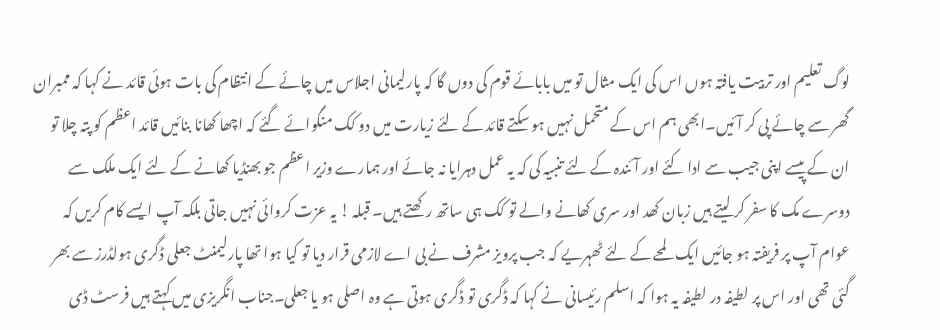لوگ تعلیم اور تربیت یافتہ ہوں اس کی ایک مثال تو میں بابائے قوم کی دوں گا کہ پارلیمانی اجلاس میں چائے کے انتظام کی بات ہوئی قائد نے کہا کہ ممبران گھر سے چائے پی کر آئیں۔ابھی ہم اس کے متحمل نہیں ہو سکتے قائد کے لئے زیارت میں دو کک منگوائے گئے کہ اچھا کھانا بنائیں قائد اعظم کو پتہ چلا تو ان کے پیسے اپنی جیب سے ادا کئے اور آئندہ کے لئے تنبیہ کی کہ یہ عمل دہرایا نہ جائے اور ہمارے وزیر اعظم جو بھنڈیا کھانے کے لئے ایک ملک سے دوسرے مک کا سفر کر لیتے ہیں زبان کھد اور سری کھانے والے تو کک ہی ساتھ رکھتے ہیں۔ قبلہ ! یہ عزت کروائی نہیں جاتی بلکہ آپ ایسے کام کریں کہ عوام آپ پر فریفتہ ہو جائیں ایک لمحے کے لئے ٹھہریے کہ جب پرویز مشرف نے بی اے لازمی قرار دیا تو کیا ہوا تھا پارلیمنٹ جعلی ڈگری ہولڈرز سے بھر گئی تھی اور اس پر لطیفہ در لطیفہ یہ ہوا کہ اسلم رئیسانی نے کہا کہ ڈگری تو ڈگری ہوتی ہے وہ اصلی ہو یا جعلی۔جناب انگریزی میں کہتے ہیں فرسٹ ڈی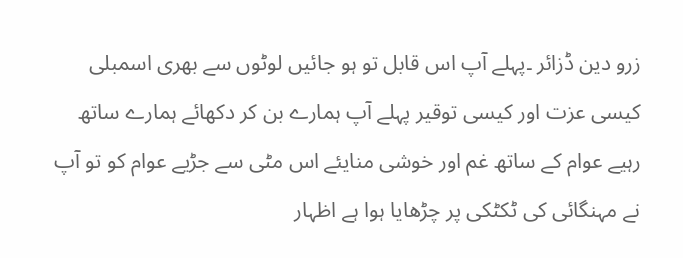زرو دین ڈزائر ۔پہلے آپ اس قابل تو ہو جائیں لوٹوں سے بھری اسمبلی کیسی عزت اور کیسی توقیر پہلے آپ ہمارے بن کر دکھائے ہمارے ساتھ رہیے عوام کے ساتھ غم اور خوشی منایئے اس مٹی سے جڑیے عوام کو تو آپ نے مہنگائی کی ٹکٹکی پر چڑھایا ہوا ہے اظہار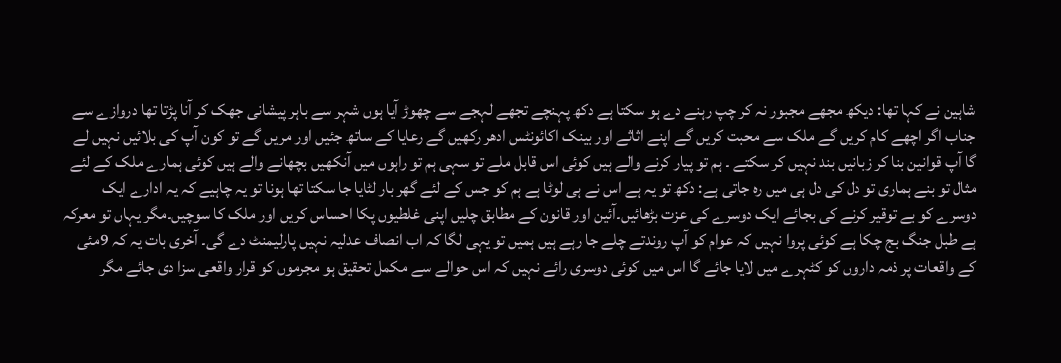شاہین نے کہا تھا: دیکھ مجھے مجبور نہ کر چپ رہنے دے ہو سکتا ہے دکھ پہنچے تجھے لہجے سے چھوڑ آیا ہوں شہر سے باہر پیشانی جھک کر آنا پڑتا تھا دروازے سے جناب اگر اچھے کام کریں گے ملک سے محبت کریں گے اپنے اثاثے اور بینک اکائونٹس ادھر رکھیں گے رعایا کے ساتھ جئیں اور مریں گے تو کون آپ کی بلائیں نہیں لے گا آپ قوانین بنا کر زبانیں بند نہیں کر سکتے ۔ ہم تو پیار کرنے والے ہیں کوئی اس قابل ملے تو سہی ہم تو راہوں میں آنکھیں بچھانے والے ہیں کوئی ہمارے ملک کے لئے مثال تو بنے ہماری تو دل کی دل ہی میں رہ جاتی ہے: دکھ تو یہ ہے اس نے ہی لوٹا ہے ہم کو جس کے لئے گھر بار لٹایا جا سکتا تھا ہونا تو یہ چاہیے کہ یہ ادارے ایک دوسرے کو بے توقیر کرنے کی بجائے ایک دوسرے کی عزت بڑھائیں۔آئین اور قانون کے مطابق چلیں اپنی غلطیوں پکا احساس کریں اور ملک کا سوچیں۔مگر یہاں تو معرکہ ہے طبل جنگ بج چکا ہے کوئی پروا نہیں کہ عوام کو آپ روندتے چلے جا رہے ہیں ہمیں تو یہی لگا کہ اب انصاف عدلیہ نہیں پارلیمنٹ دے گی۔ آخری بات یہ کہ 9مئی کے واقعات پر ذمہ داروں کو کٹہرے میں لایا جائے گا اس میں کوئی دوسری رائے نہیں کہ اس حوالے سے مکمل تحقیق ہو مجرموں کو قرار واقعی سزا دی جائے مگر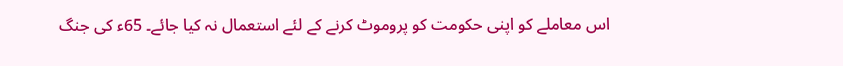اس معاملے کو اپنی حکومت کو پروموٹ کرنے کے لئے استعمال نہ کیا جائے۔ 65ء کی جنگ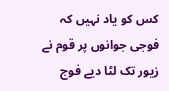کس کو یاد نہیں کہ فوجی جوانوں پر قوم نے زیور تک لٹا دیے فوج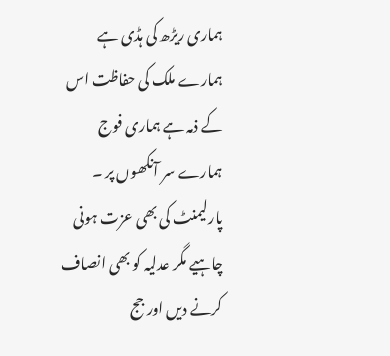ہماری ریڑھ کی ہڈی ہے ہمارے ملک کی حفاظت اس کے ذمہ ہے ہماری فوج ہمارے سر آنکھوں پر ۔ پارلیمنٹ کی بھی عزت ہونی چاہیے مگر عدلیہ کو بھی انصاف کرنے دیں اور جج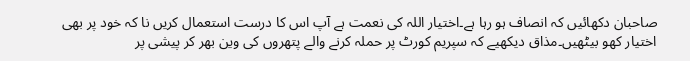صاحبان دکھائیں کہ انصاف ہو رہا ہے۔اختیار اللہ کی نعمت ہے آپ اس کا درست استعمال کریں نا کہ خود پر بھی اختیار کھو بیٹھیں۔مذاق دیکھیے کہ سپریم کورٹ پر حملہ کرنے والے پتھروں کی وین بھر کر پیشی پر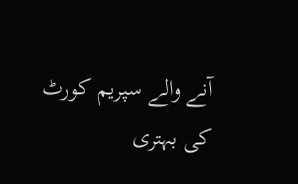آنے والے سپریم کورٹ کی بہتری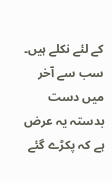کے لئے نکلے ہیں۔ سب سے آخر میں دست بدستہ یہ عرض ہے کہ پکڑے گئے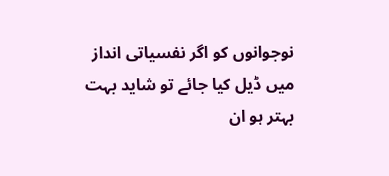نوجوانوں کو اگر نفسیاتی انداز میں ڈیل کیا جائے تو شاید بہت بہتر ہو ان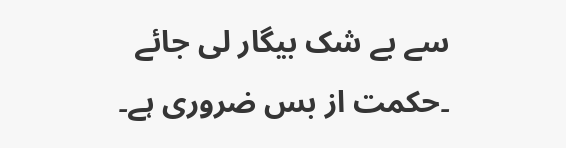سے بے شک بیگار لی جائے ۔حکمت از بس ضروری ہے۔